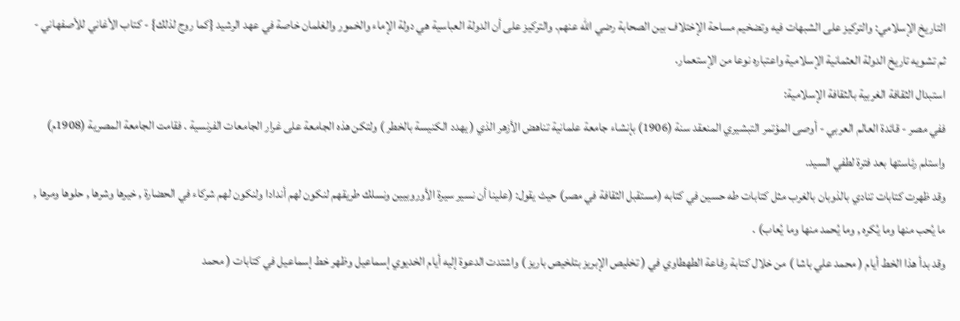التاريخ الإسلامي: والتركيز على الشبهات فيه وتضخيم مساحة الإختلاف بين الصحابة رضي الله عنهم. والتركيز على أن الدولة العباسية هي دولة الإماء والخمور والغلمان خاصة في عهد الرشيد {كما روج لذلك} - كتاب الأغاني للأصفهاني - ثم تشويه تاريخ الدولة العثمانية الإسلامية واعتباره نوعا من الإستعمار.
استبدال الثقافة الغربية بالثقافة الإسلامية:
ففي مصر - قائدة العالم العربي - أوصى المؤتمر التبشيري المنعقد سنة (1906) بإنشاء جامعة علمانية تناهض الأزهر الذي ( يهدد الكنيسة بالخطر ) ولتكن هذه الجامعة على غرار الجامعات الفرنسية . فقامت الجامعة المصرية (1908م) واستلم رئاستها بعد فترة لطفي السيد.
وقد ظهرت كتابات تنادي بالذوبان بالغرب مثل كتابات طه حسين في كتابه (مستقبل الثقافة في مصر) حيث يقول: (علينا أن نسير سيرة الأوروبيين ونسلك طريقهم لنكون لهم أندادا ولنكون لهم شركاء في الحضارة , خيرها وشرها , حلوها ومرها , ما يُحب منها وما يُكره , وما يُحمد منها وما يُعاب) .
وقد بدأ هذا الخط أيام ( محمد علي باشا ) من خلال كتابة رفاعة الطهطاوي في ( تخليص الإبريز بتلخيص باريز ) واشتدت الدعوة إليه أيام الخديوي إسماعيل وظهر خط إسماعيل في كتابات ( محمد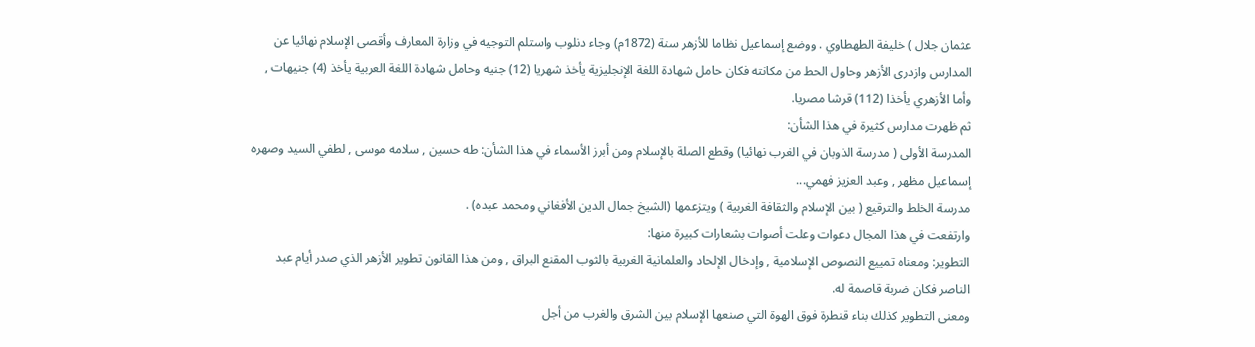عثمان جلال ) خليفة الطهطاوي . ووضع إسماعيل نظاما للأزهر سنة (1872م) وجاء دنلوب واستلم التوجيه في وزارة المعارف وأقصى الإسلام نهائيا عن المدارس وازدرى الأزهر وحاول الحط من مكانته فكان حامل شهادة اللغة الإنجليزية يأخذ شهريا (12) جنيه وحامل شهادة اللغة العربية يأخذ (4) جنيهات , وأما الأزهري يأخذا (112) قرشا مصريا.
ثم ظهرت مدارس كثيرة في هذا الشأن:
المدرسة الأولى ( مدرسة الذوبان في الغرب نهائيا) وقطع الصلة بالإسلام ومن أبرز الأسماء في هذا الشأن: طه حسين , سلامه موسى , لطفي السيد وصهره إسماعيل مظهر , وعبد العزيز فهمي...
مدرسة الخلط والترقيع ( بين الإسلام والثقافة الغربية ) ويتزعمها (الشيخ جمال الدين الأفغاني ومحمد عبده) .
وارتفعت في هذا المجال دعوات وعلت أصوات بشعارات كبيرة منها:
التطوير: ومعناه تمييع النصوص الإسلامية , وإدخال الإلحاد والعلمانية الغربية بالثوب المقنع البراق , ومن هذا القانون تطوير الأزهر الذي صدر أيام عبد الناصر فكان ضربة قاصمة له.
ومعنى التطوير كذلك بناء قنطرة فوق الهوة التي صنعها الإسلام بين الشرق والغرب من أجل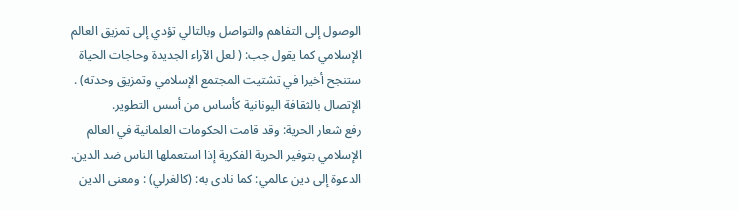الوصول إلى التفاهم والتواصل وبالتالي تؤدي إلى تمزيق العالم الإسلامي كما يقول جب: ( لعل الآراء الجديدة وحاجات الحياة ستنجح أخيرا في تشتيت المجتمع الإسلامي وتمزيق وحدته) .
الإتصال بالثقافة اليونانية كأساس من أسس التطوير.
رفع شعار الحرية: وقد قامت الحكومات العلمانية في العالم الإسلامي بتوفير الحرية الفكرية إذا استعملها الناس ضد الدين.
الدعوة إلى دين عالمي: كما نادى به: (كالغرلي) : ومعنى الدين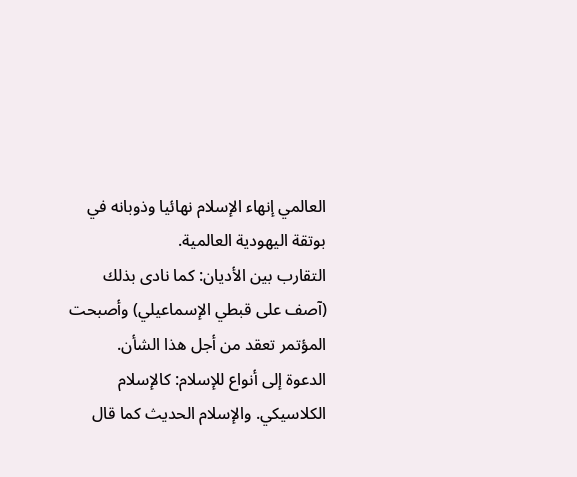العالمي إنهاء الإسلام نهائيا وذوبانه في بوتقة اليهودية العالمية.
التقارب بين الأديان: كما نادى بذلك (آصف على قبطي الإسماعيلي) وأصبحت المؤتمر تعقد من أجل هذا الشأن.
الدعوة إلى أنواع للإسلام: كالإسلام الكلاسيكي. والإسلام الحديث كما قال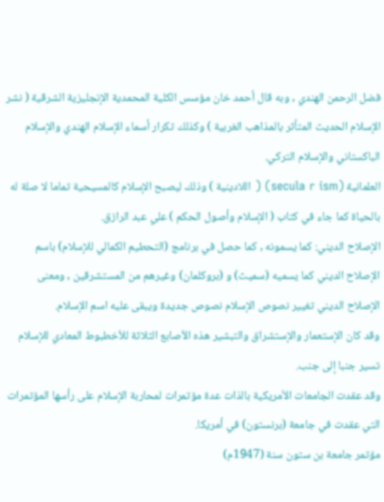فضل الرحمن الهندي , وبه قال أحمد خان مؤسس الكلية المحمدية الإنجليزية الشرقية ( نشر الإسلام الحديث المتأثر بالمذاهب الغربية ) وكذلك تكرار أسماء الإسلام الهندي والإسلام الباكستاني والإسلام التركي.
العلمانية (secula r ism) ( اللادينية ) وذلك ليصبح الإسلام كالمسيحية تماما لا صلة له بالحياة كما جاء في كتاب ( الإسلام وأصول الحكم ) علي عبد الرازق.
الإصلاح الديني: كما يسمونه , كما حصل في برنامج (التحطيم الكمالي للإسلام) باسم الإصلاح الديني كما يسميه (سميث) و (بروكلمان) وغيرهم من المستشرقين , ومعنى الإصلاح الديني تغيير نصوص الإسلام نصوص جديدة ويبقى عليه اسم الإسلام.
وقد كان الإستعمار والإستشراق والتبشير هذه الأصابع الثلاثة للأخطبوط المعادي للإسلام تسير جنبا إلى جنب.
وقد عقدت الجامعات الأمريكية بالذات عدة مؤتمرات لمحاربة الإسلام على رأسها المؤتمرات التي عقدت في جامعة (برنستون) في أمريكا.
مؤتمر جامعة بن ستون سنة (1947م)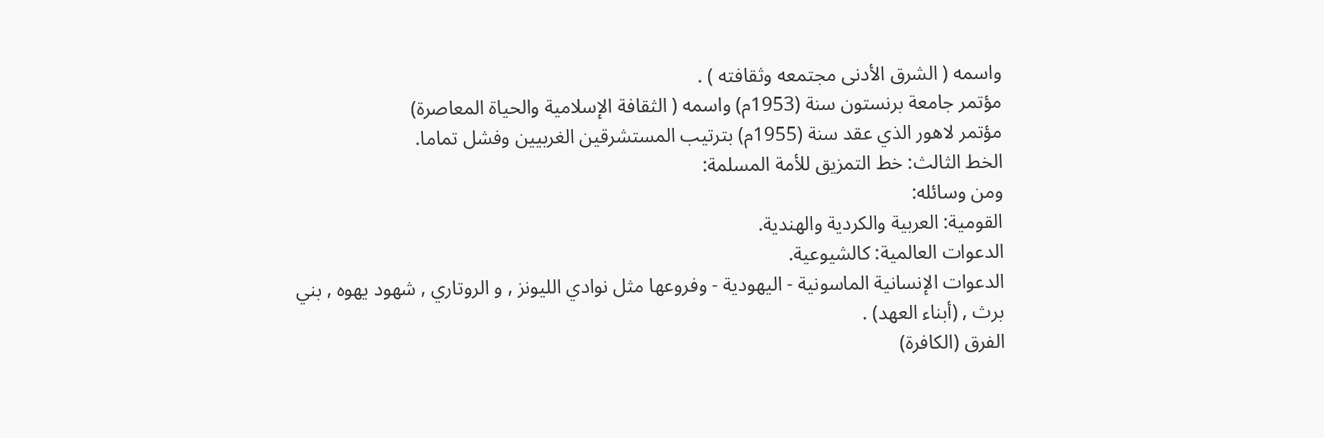واسمه ( الشرق الأدنى مجتمعه وثقافته ) .
مؤتمر جامعة برنستون سنة (1953م) واسمه ( الثقافة الإسلامية والحياة المعاصرة)
مؤتمر لاهور الذي عقد سنة (1955م) بترتيب المستشرقين الغربيين وفشل تماما.
الخط الثالث: خط التمزيق للأمة المسلمة:
ومن وسائله:
القومية: العربية والكردية والهندية.
الدعوات العالمية: كالشيوعية.
الدعوات الإنسانية الماسونية - اليهودية - وفروعها مثل نوادي الليونز , و الروتاري , شهود يهوه , بني برث , (أبناء العهد) .
الفرق (الكافرة)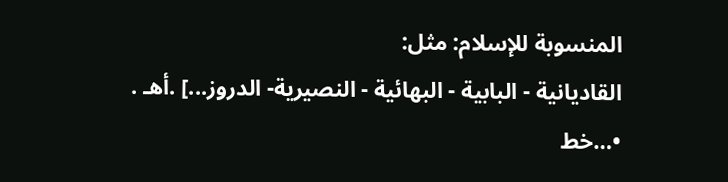المنسوبة للإسلام: مثل:
القاديانية - البابية - البهائية - النصيرية- الدروز...] .أهـ .
•…خط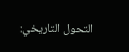التحول التاريخي: